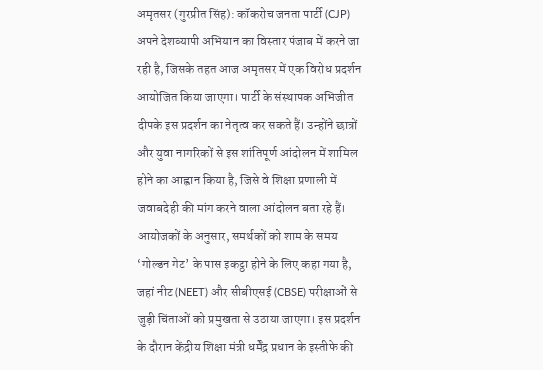अमृतसर (गुरप्रीत सिंह): कॉकरोच जनता पार्टी (CJP) अपने देशव्यापी अभियान का विस्तार पंजाब में करने जा रही है, जिसके तहत आज अमृतसर में एक विरोध प्रदर्शन आयोजित किया जाएगा। पार्टी के संस्थापक अभिजीत दीपके इस प्रदर्शन का नेतृत्व कर सकते हैं। उन्होंने छात्रों और युवा नागरिकों से इस शांतिपूर्ण आंदोलन में शामिल होने का आह्वान किया है, जिसे वे शिक्षा प्रणाली में जवाबदेही की मांग करने वाला आंदोलन बता रहे हैं।
आयोजकों के अनुसार, समर्थकों को शाम के समय ‘गोल्डन गेट’ के पास इकट्ठा होने के लिए कहा गया है, जहां नीट (NEET) और सीबीएसई (CBSE) परीक्षाओं से जुड़ी चिंताओं को प्रमुखता से उठाया जाएगा। इस प्रदर्शन के दौरान केंद्रीय शिक्षा मंत्री धर्मेंद्र प्रधान के इस्तीफे की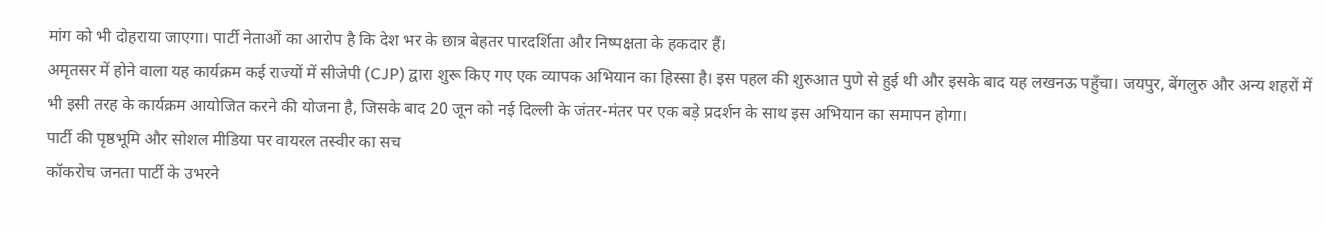मांग को भी दोहराया जाएगा। पार्टी नेताओं का आरोप है कि देश भर के छात्र बेहतर पारदर्शिता और निष्पक्षता के हकदार हैं।
अमृतसर में होने वाला यह कार्यक्रम कई राज्यों में सीजेपी (CJP) द्वारा शुरू किए गए एक व्यापक अभियान का हिस्सा है। इस पहल की शुरुआत पुणे से हुई थी और इसके बाद यह लखनऊ पहुँचा। जयपुर, बेंगलुरु और अन्य शहरों में भी इसी तरह के कार्यक्रम आयोजित करने की योजना है, जिसके बाद 20 जून को नई दिल्ली के जंतर-मंतर पर एक बड़े प्रदर्शन के साथ इस अभियान का समापन होगा।
पार्टी की पृष्ठभूमि और सोशल मीडिया पर वायरल तस्वीर का सच
कॉकरोच जनता पार्टी के उभरने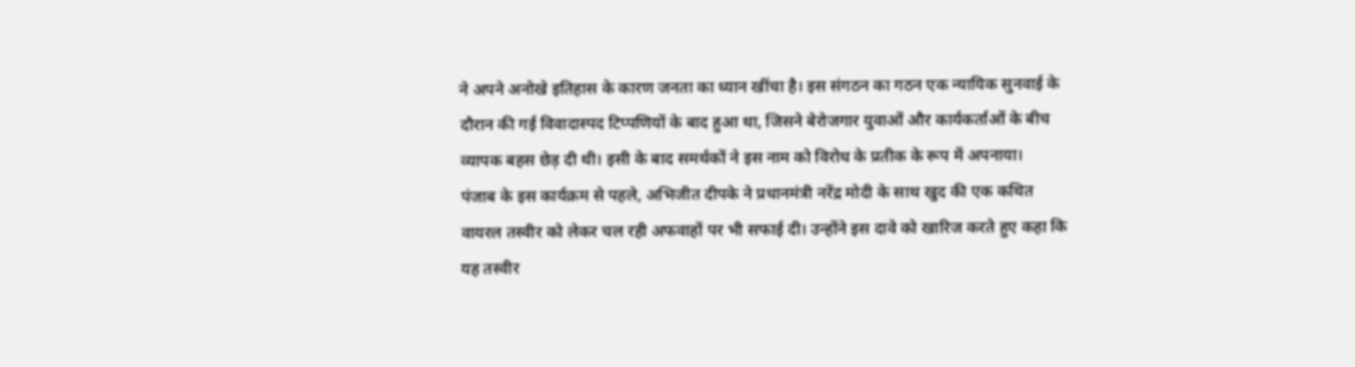ने अपने अनोखे इतिहास के कारण जनता का ध्यान खींचा है। इस संगठन का गठन एक न्यायिक सुनवाई के दौरान की गई विवादास्पद टिप्पणियों के बाद हुआ था, जिसने बेरोजगार युवाओं और कार्यकर्ताओं के बीच व्यापक बहस छेड़ दी थी। इसी के बाद समर्थकों ने इस नाम को विरोध के प्रतीक के रूप में अपनाया।
पंजाब के इस कार्यक्रम से पहले, अभिजीत दीपके ने प्रधानमंत्री नरेंद्र मोदी के साथ खुद की एक कथित वायरल तस्वीर को लेकर चल रही अफवाहों पर भी सफाई दी। उन्होंने इस दावे को खारिज करते हुए कहा कि यह तस्वीर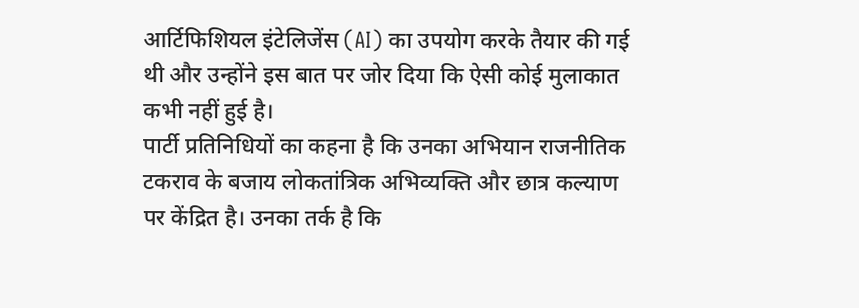आर्टिफिशियल इंटेलिजेंस (AI) का उपयोग करके तैयार की गई थी और उन्होंने इस बात पर जोर दिया कि ऐसी कोई मुलाकात कभी नहीं हुई है।
पार्टी प्रतिनिधियों का कहना है कि उनका अभियान राजनीतिक टकराव के बजाय लोकतांत्रिक अभिव्यक्ति और छात्र कल्याण पर केंद्रित है। उनका तर्क है कि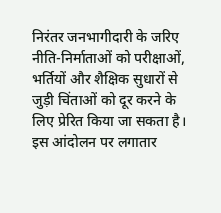निरंतर जनभागीदारी के जरिए नीति-निर्माताओं को परीक्षाओं, भर्तियों और शैक्षिक सुधारों से जुड़ी चिंताओं को दूर करने के लिए प्रेरित किया जा सकता है।
इस आंदोलन पर लगातार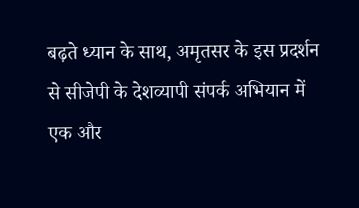बढ़ते ध्यान के साथ, अमृतसर के इस प्रदर्शन से सीजेपी के देशव्यापी संपर्क अभियान में एक और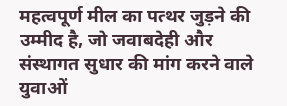महत्वपूर्ण मील का पत्थर जुड़ने की उम्मीद है, जो जवाबदेही और संस्थागत सुधार की मांग करने वाले युवाओं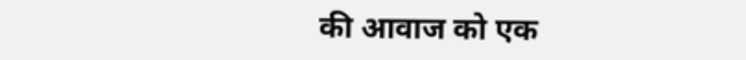की आवाज को एक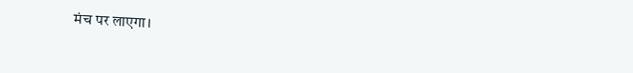मंच पर लाएगा।